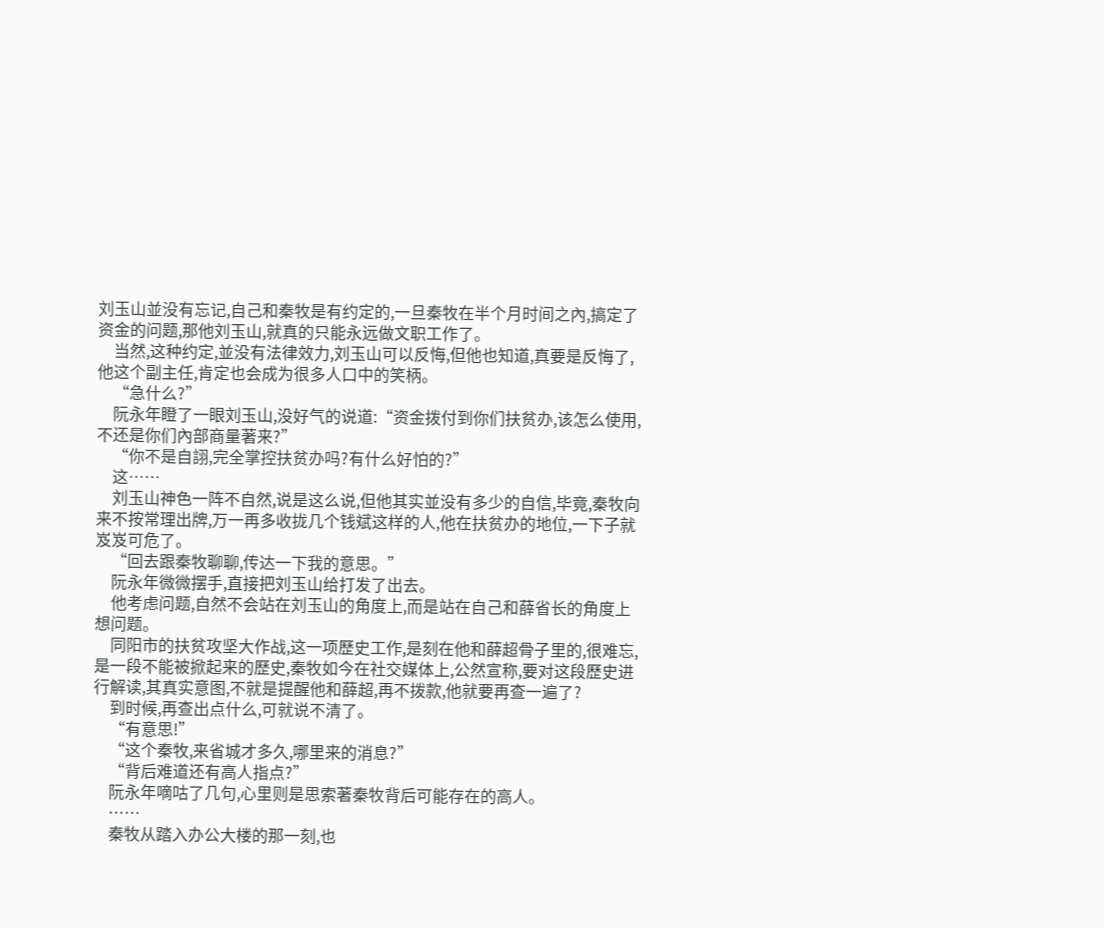刘玉山並没有忘记,自己和秦牧是有约定的,一旦秦牧在半个月时间之內,搞定了资金的问题,那他刘玉山,就真的只能永远做文职工作了。
    当然,这种约定,並没有法律效力,刘玉山可以反悔,但他也知道,真要是反悔了,他这个副主任,肯定也会成为很多人口中的笑柄。
    “急什么?”
    阮永年瞪了一眼刘玉山,没好气的说道:“资金拨付到你们扶贫办,该怎么使用,不还是你们內部商量著来?”
    “你不是自詡,完全掌控扶贫办吗?有什么好怕的?”
    这……
    刘玉山神色一阵不自然,说是这么说,但他其实並没有多少的自信,毕竟,秦牧向来不按常理出牌,万一再多收拢几个钱斌这样的人,他在扶贫办的地位,一下子就岌岌可危了。
    “回去跟秦牧聊聊,传达一下我的意思。”
    阮永年微微摆手,直接把刘玉山给打发了出去。
    他考虑问题,自然不会站在刘玉山的角度上,而是站在自己和薛省长的角度上想问题。
    同阳市的扶贫攻坚大作战,这一项歷史工作,是刻在他和薛超骨子里的,很难忘,是一段不能被掀起来的歷史,秦牧如今在社交媒体上,公然宣称,要对这段歷史进行解读,其真实意图,不就是提醒他和薛超,再不拨款,他就要再查一遍了?
    到时候,再查出点什么,可就说不清了。
    “有意思!”
    “这个秦牧,来省城才多久,哪里来的消息?”
    “背后难道还有高人指点?”
    阮永年嘀咕了几句,心里则是思索著秦牧背后可能存在的高人。
    ……
    秦牧从踏入办公大楼的那一刻,也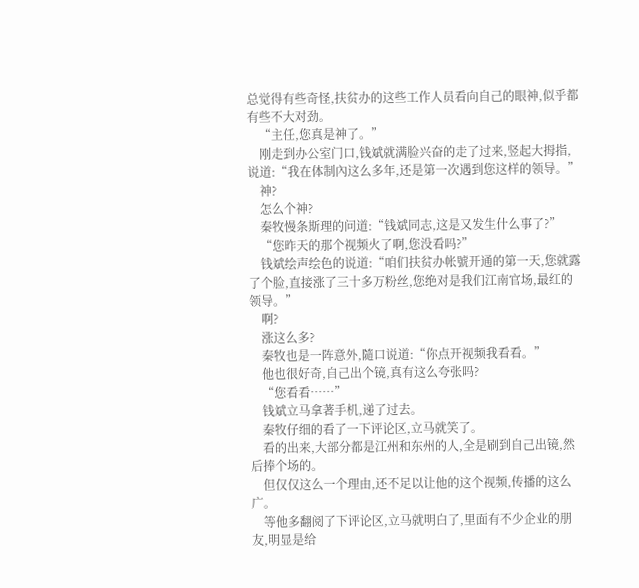总觉得有些奇怪,扶贫办的这些工作人员看向自己的眼神,似乎都有些不大对劲。
    “主任,您真是神了。”
    刚走到办公室门口,钱斌就满脸兴奋的走了过来,竖起大拇指,说道:“我在体制內这么多年,还是第一次遇到您这样的领导。”
    神?
    怎么个神?
    秦牧慢条斯理的问道:“钱斌同志,这是又发生什么事了?”
    “您昨天的那个视频火了啊,您没看吗?”
    钱斌绘声绘色的说道:“咱们扶贫办帐號开通的第一天,您就露了个脸,直接涨了三十多万粉丝,您绝对是我们江南官场,最红的领导。”
    啊?
    涨这么多?
    秦牧也是一阵意外,隨口说道:“你点开视频我看看。”
    他也很好奇,自己出个镜,真有这么夸张吗?
    “您看看……”
    钱斌立马拿著手机,递了过去。
    秦牧仔细的看了一下评论区,立马就笑了。
    看的出来,大部分都是江州和东州的人,全是刷到自己出镜,然后捧个场的。
    但仅仅这么一个理由,还不足以让他的这个视频,传播的这么广。
    等他多翻阅了下评论区,立马就明白了,里面有不少企业的朋友,明显是给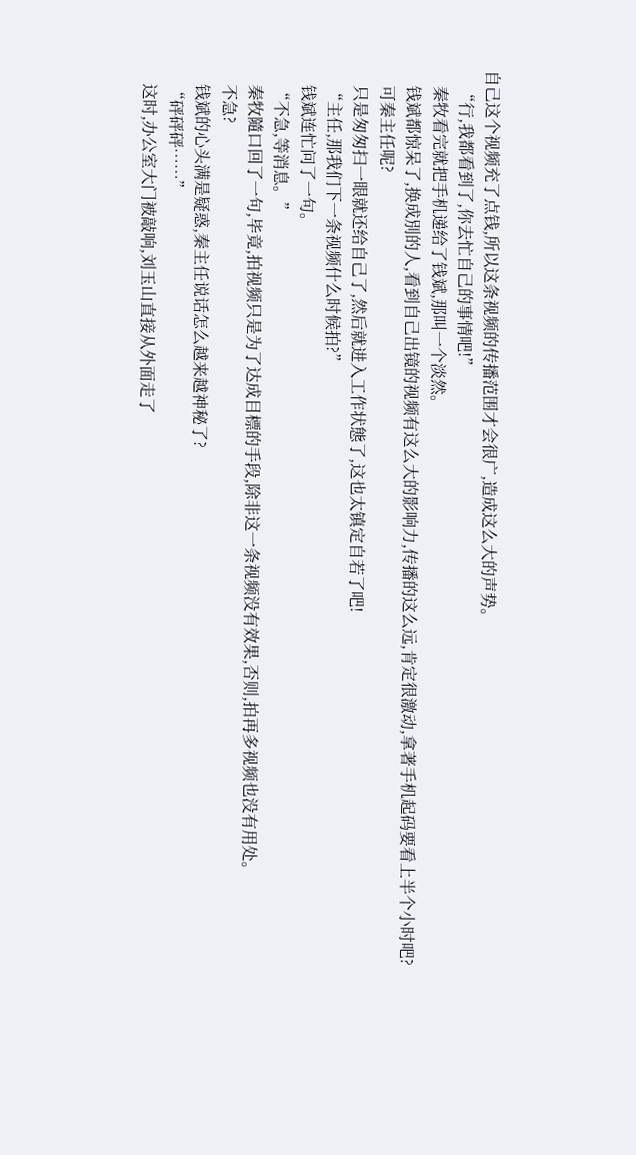自己这个视频充了点钱,所以这条视频的传播范围才会很广,造成这么大的声势。
    “行,我都看到了,你去忙自己的事情吧!”
    秦牧看完就把手机递给了钱斌,那叫一个淡然。
    钱斌都惊呆了,换成別的人,看到自己出镜的视频有这么大的影响力,传播的这么远,肯定很激动,拿著手机起码要看上半个小时吧?
    可秦主任呢?
    只是匆匆扫一眼就还给自己了,然后就进入工作状態了,这也太镇定自若了吧!
    “主任,那我们下一条视频什么时候拍?”
    钱斌连忙问了一句。
    “不急,等消息。”
    秦牧隨口回了一句,毕竟,拍视频只是为了达成目標的手段,除非这一条视频没有效果,否则,拍再多视频也没有用处。
    不急?
    钱斌的心头满是疑惑,秦主任说话怎么越来越神秘了?
    “砰砰砰……”
    这时,办公室大门被敲响,刘玉山直接从外面走了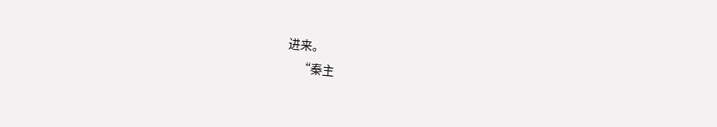进来。
    “秦主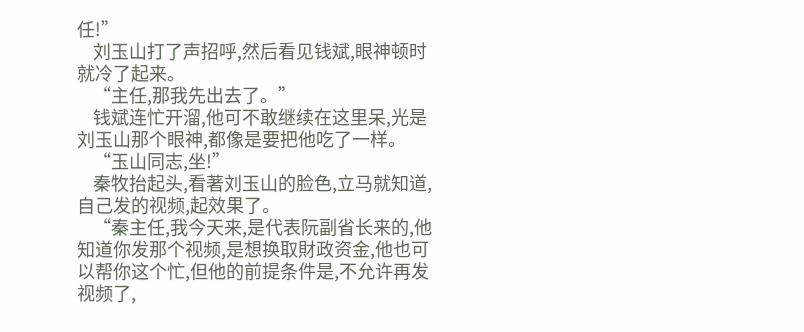任!”
    刘玉山打了声招呼,然后看见钱斌,眼神顿时就冷了起来。
    “主任,那我先出去了。”
    钱斌连忙开溜,他可不敢继续在这里呆,光是刘玉山那个眼神,都像是要把他吃了一样。
    “玉山同志,坐!”
    秦牧抬起头,看著刘玉山的脸色,立马就知道,自己发的视频,起效果了。
    “秦主任,我今天来,是代表阮副省长来的,他知道你发那个视频,是想换取財政资金,他也可以帮你这个忙,但他的前提条件是,不允许再发视频了,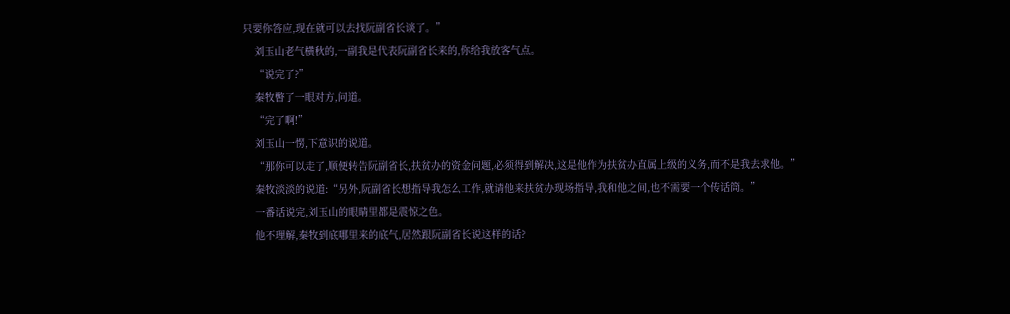只要你答应,现在就可以去找阮副省长谈了。”
    刘玉山老气横秋的,一副我是代表阮副省长来的,你给我放客气点。
    “说完了?”
    秦牧瞥了一眼对方,问道。
    “完了啊!”
    刘玉山一愣,下意识的说道。
    “那你可以走了,顺便转告阮副省长,扶贫办的资金问题,必须得到解决,这是他作为扶贫办直属上级的义务,而不是我去求他。”
    秦牧淡淡的说道:“另外,阮副省长想指导我怎么工作,就请他来扶贫办现场指导,我和他之间,也不需要一个传话筒。”
    一番话说完,刘玉山的眼睛里都是震惊之色。
    他不理解,秦牧到底哪里来的底气,居然跟阮副省长说这样的话?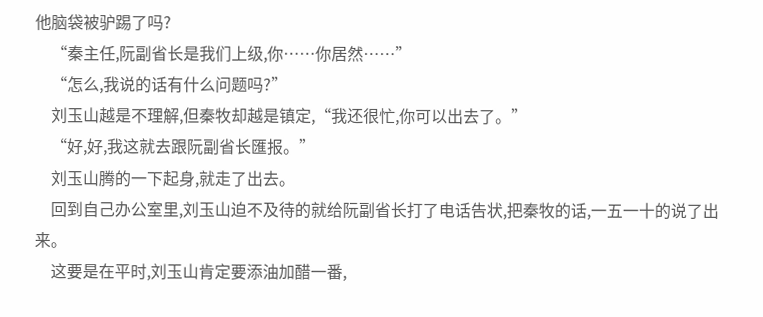他脑袋被驴踢了吗?
    “秦主任,阮副省长是我们上级,你……你居然……”
    “怎么,我说的话有什么问题吗?”
    刘玉山越是不理解,但秦牧却越是镇定,“我还很忙,你可以出去了。”
    “好,好,我这就去跟阮副省长匯报。”
    刘玉山腾的一下起身,就走了出去。
    回到自己办公室里,刘玉山迫不及待的就给阮副省长打了电话告状,把秦牧的话,一五一十的说了出来。
    这要是在平时,刘玉山肯定要添油加醋一番,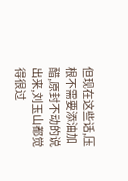但现在这些话,压根不需要添油加醋,原封不动的说出来,刘玉山都觉得很过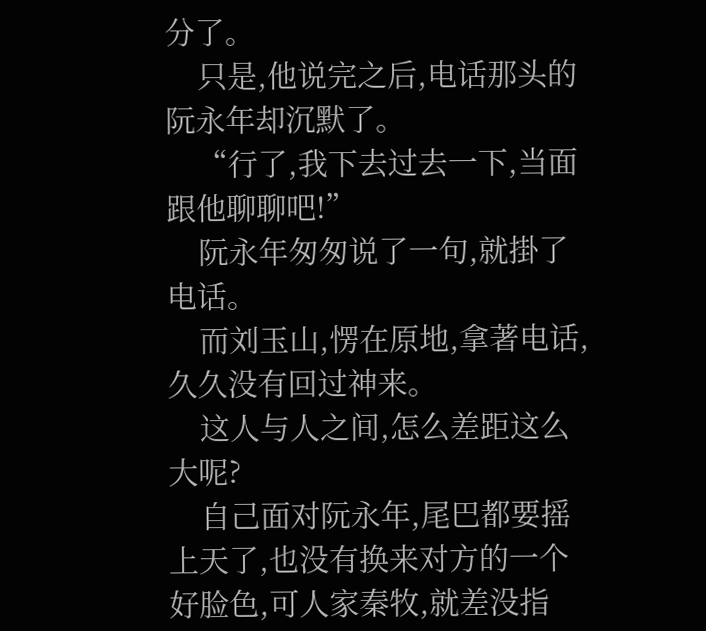分了。
    只是,他说完之后,电话那头的阮永年却沉默了。
    “行了,我下去过去一下,当面跟他聊聊吧!”
    阮永年匆匆说了一句,就掛了电话。
    而刘玉山,愣在原地,拿著电话,久久没有回过神来。
    这人与人之间,怎么差距这么大呢?
    自己面对阮永年,尾巴都要摇上天了,也没有换来对方的一个好脸色,可人家秦牧,就差没指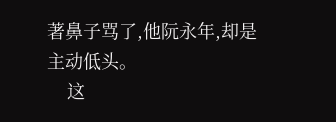著鼻子骂了,他阮永年,却是主动低头。
    这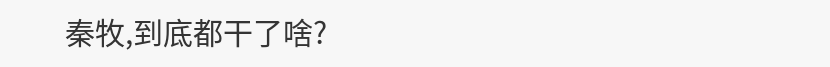秦牧,到底都干了啥?